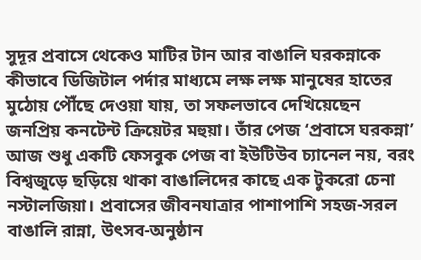সুদূর প্রবাসে থেকেও মাটির টান আর বাঙালি ঘরকন্নাকে কীভাবে ডিজিটাল পর্দার মাধ্যমে লক্ষ লক্ষ মানুষের হাতের মুঠোয় পৌঁছে দেওয়া যায়, তা সফলভাবে দেখিয়েছেন জনপ্রিয় কনটেন্ট ক্রিয়েটর মহুয়া। তাঁর পেজ ‘প্রবাসে ঘরকন্না’ আজ শুধু একটি ফেসবুক পেজ বা ইউটিউব চ্যানেল নয়, বরং বিশ্বজুড়ে ছড়িয়ে থাকা বাঙালিদের কাছে এক টুকরো চেনা নস্টালজিয়া। প্রবাসের জীবনযাত্রার পাশাপাশি সহজ-সরল বাঙালি রান্না, উৎসব-অনুষ্ঠান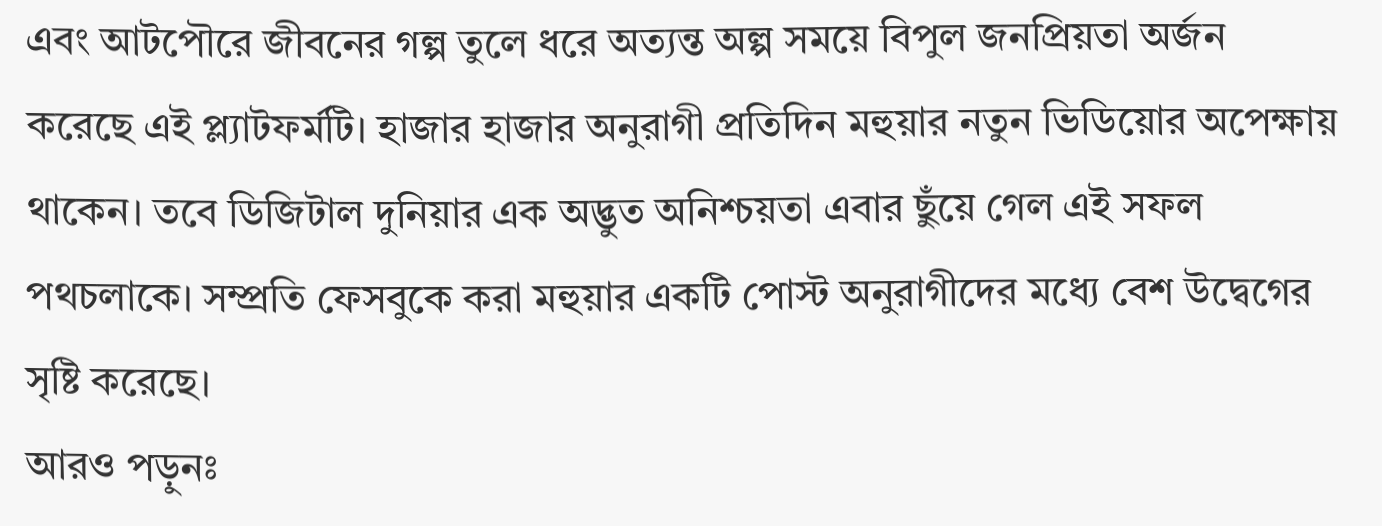এবং আটপৌরে জীবনের গল্প তুলে ধরে অত্যন্ত অল্প সময়ে বিপুল জনপ্রিয়তা অর্জন করেছে এই প্ল্যাটফর্মটি। হাজার হাজার অনুরাগী প্রতিদিন মহুয়ার নতুন ভিডিয়োর অপেক্ষায় থাকেন। তবে ডিজিটাল দুনিয়ার এক অদ্ভুত অনিশ্চয়তা এবার ছুঁয়ে গেল এই সফল পথচলাকে। সম্প্রতি ফেসবুকে করা মহুয়ার একটি পোস্ট অনুরাগীদের মধ্যে বেশ উদ্বেগের সৃষ্টি করেছে।
আরও পড়ুনঃ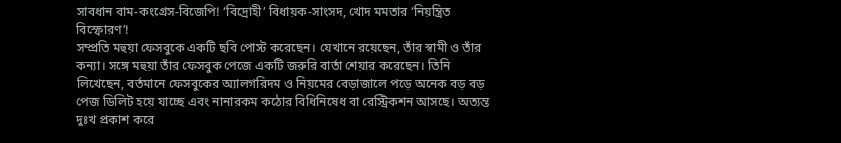সাবধান বাম-কংগ্রেস-বিজেপি! ‘বিদ্রোহী’ বিধায়ক-সাংসদ, খোদ মমতার ‘নিয়ন্ত্রিত বিস্ফোরণ’!
সম্প্রতি মহুয়া ফেসবুকে একটি ছবি পোস্ট করেছেন। যেখানে রয়েছেন, তাঁর স্বামী ও তাঁর কন্যা। সঙ্গে মহুয়া তাঁর ফেসবুক পেজে একটি জরুরি বার্তা শেয়ার করেছেন। তিনি লিখেছেন, বর্তমানে ফেসবুকের অ্যালগরিদম ও নিয়মের বেড়াজালে পড়ে অনেক বড় বড় পেজ ডিলিট হয়ে যাচ্ছে এবং নানারকম কঠোর বিধিনিষেধ বা রেস্ট্রিকশন আসছে। অত্যন্ত দুঃখ প্রকাশ করে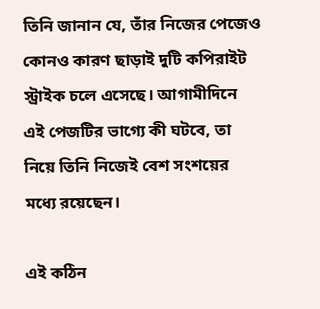তিনি জানান যে, তাঁর নিজের পেজেও কোনও কারণ ছাড়াই দুটি কপিরাইট স্ট্রাইক চলে এসেছে। আগামীদিনে এই পেজটির ভাগ্যে কী ঘটবে, তা নিয়ে তিনি নিজেই বেশ সংশয়ের মধ্যে রয়েছেন।

এই কঠিন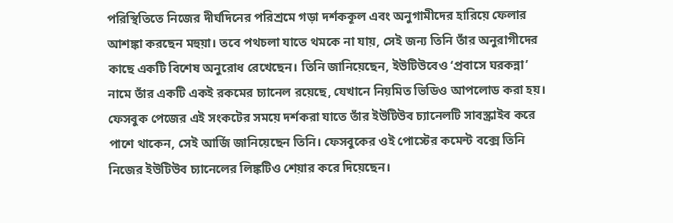পরিস্থিতিতে নিজের দীর্ঘদিনের পরিশ্রমে গড়া দর্শককূল এবং অনুগামীদের হারিয়ে ফেলার আশঙ্কা করছেন মহুয়া। তবে পথচলা যাতে থমকে না যায়, সেই জন্য তিনি তাঁর অনুরাগীদের কাছে একটি বিশেষ অনুরোধ রেখেছেন। তিনি জানিয়েছেন, ইউটিউবেও ‘প্রবাসে ঘরকন্না’ নামে তাঁর একটি একই রকমের চ্যানেল রয়েছে, যেখানে নিয়মিত ভিডিও আপলোড করা হয়। ফেসবুক পেজের এই সংকটের সময়ে দর্শকরা যাতে তাঁর ইউটিউব চ্যানেলটি সাবস্ক্রাইব করে পাশে থাকেন, সেই আর্জি জানিয়েছেন তিনি। ফেসবুকের ওই পোস্টের কমেন্ট বক্সে তিনি নিজের ইউটিউব চ্যানেলের লিঙ্কটিও শেয়ার করে দিয়েছেন।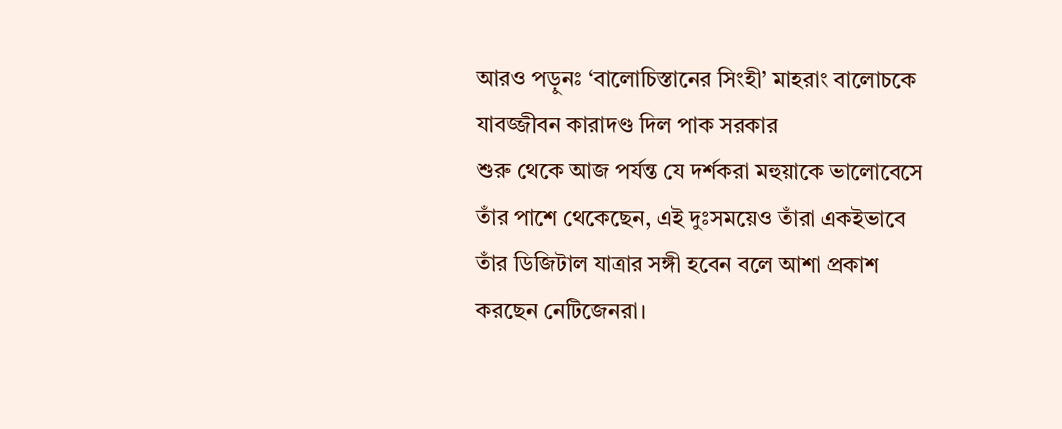আরও পড়ুনঃ ‘বালোচিস্তানের সিংহী’ মাহরাং বালোচকে যাবজ্জীবন কারাদণ্ড দিল পাক সরকার
শুরু থেকে আজ পর্যন্ত যে দর্শকরা মহুয়াকে ভালোবেসে তাঁর পাশে থেকেছেন, এই দুঃসময়েও তাঁরা একইভাবে তাঁর ডিজিটাল যাত্রার সঙ্গী হবেন বলে আশা প্রকাশ করছেন নেটিজেনরা।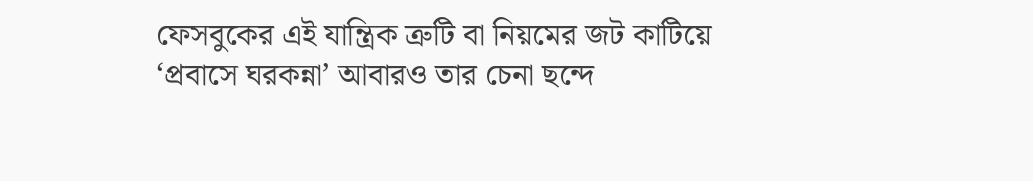ফেসবুকের এই যান্ত্রিক ত্রুটি বা নিয়মের জট কাটিয়ে ‘প্রবাসে ঘরকন্না’ আবারও তার চেনা ছন্দে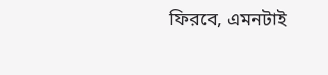ফিরবে, এমনটাই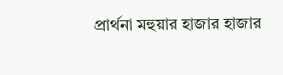প্রার্থনা মহুয়ার হাজার হাজার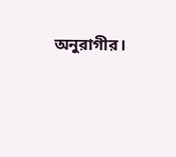অনুরাগীর।